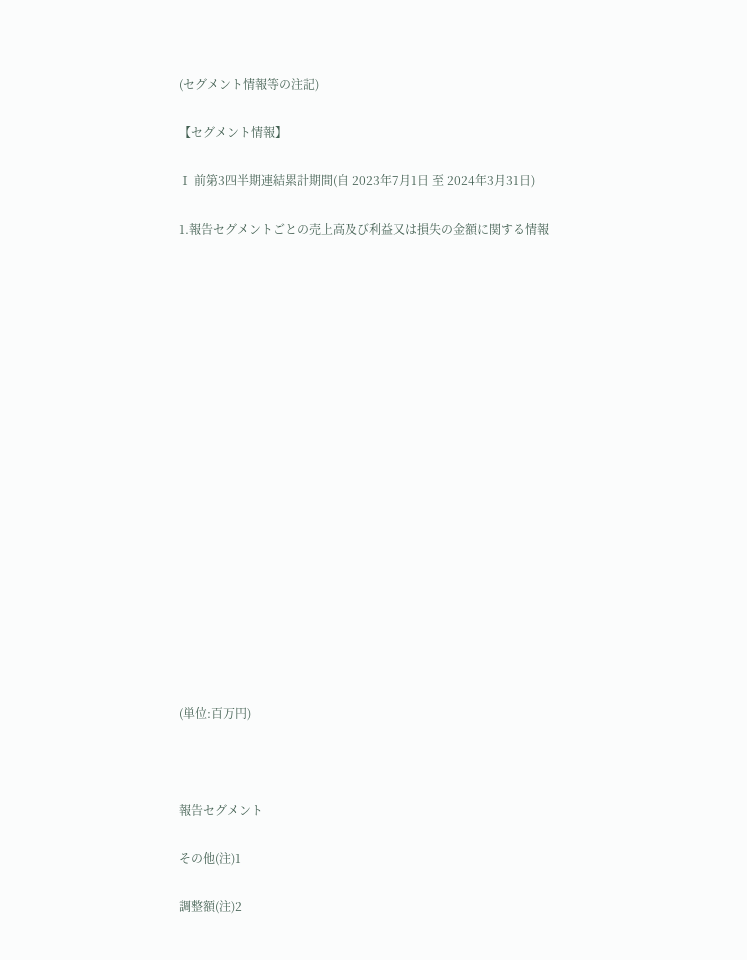(セグメント情報等の注記)

【セグメント情報】

Ⅰ 前第3四半期連結累計期間(自 2023年7月1日 至 2024年3月31日)

1.報告セグメントごとの売上高及び利益又は損失の金額に関する情報



















(単位:百万円)



報告セグメント

その他(注)1

調整額(注)2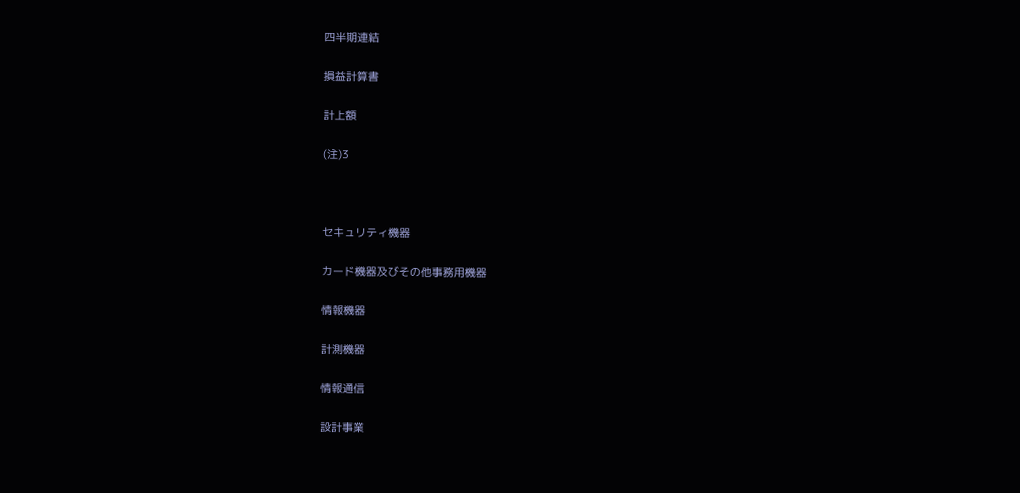四半期連結

損益計算書

計上額

(注)3



セキュリティ機器

カード機器及びその他事務用機器

情報機器

計測機器

情報通信

設計事業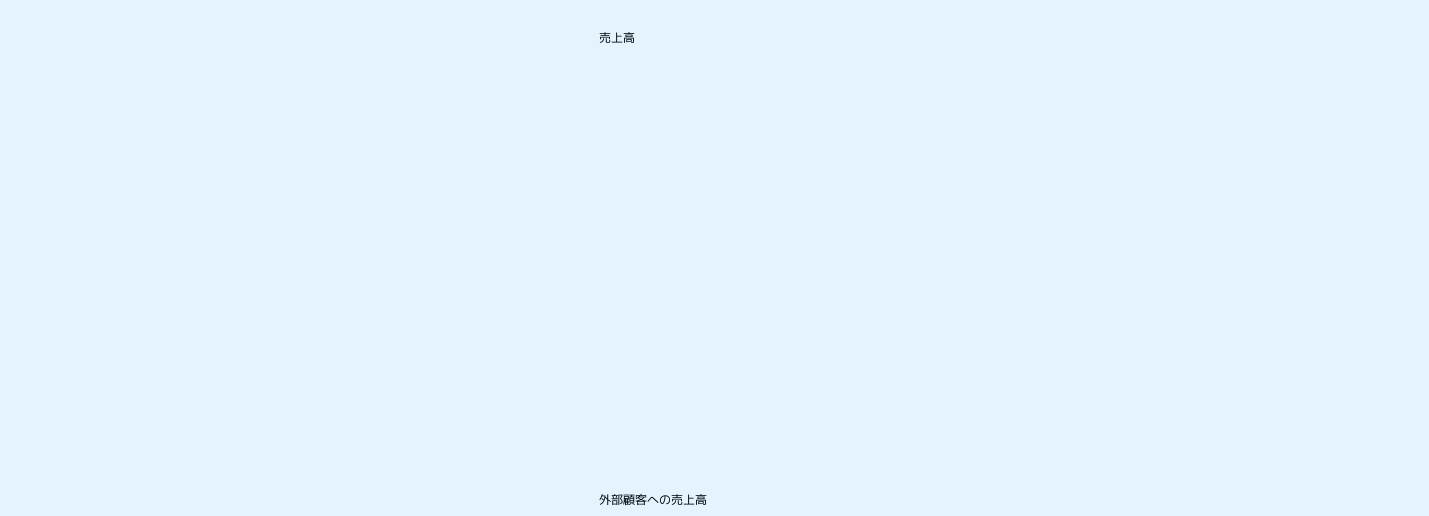売上高





















外部顧客への売上高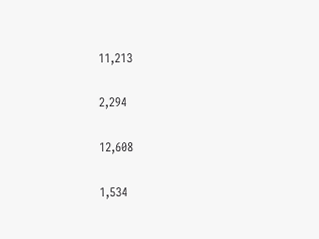11,213

2,294

12,608

1,534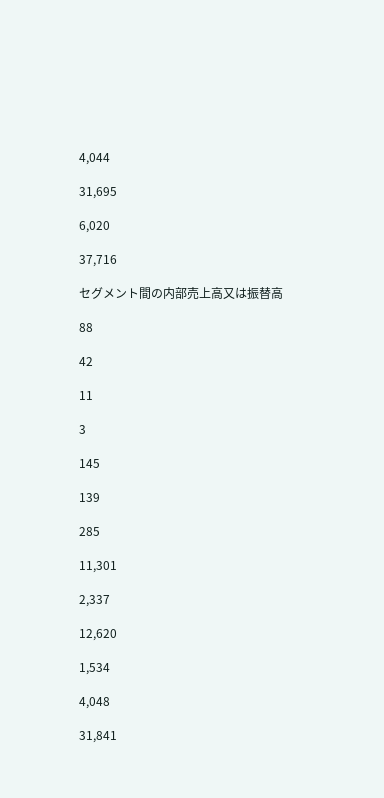4,044

31,695

6,020

37,716

セグメント間の内部売上高又は振替高

88

42

11

3

145

139

285

11,301

2,337

12,620

1,534

4,048

31,841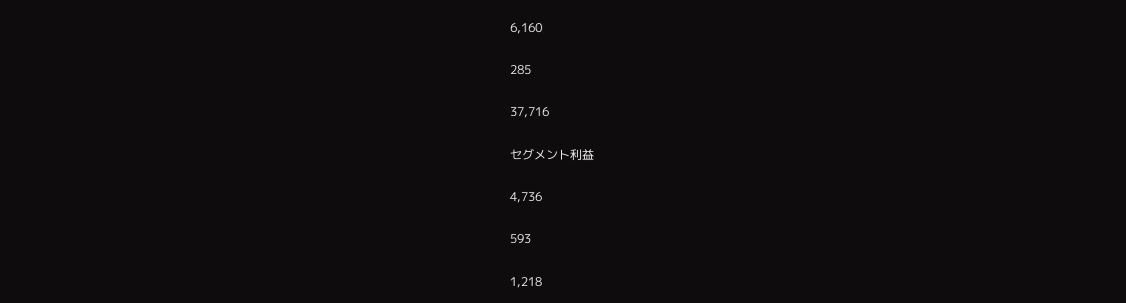6,160

285

37,716

セグメント利益

4,736

593

1,218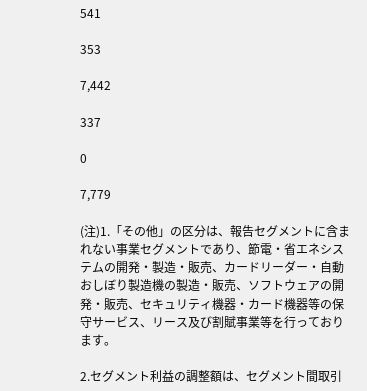541

353

7,442

337

0

7,779

(注)1.「その他」の区分は、報告セグメントに含まれない事業セグメントであり、節電・省エネシステムの開発・製造・販売、カードリーダー・自動おしぼり製造機の製造・販売、ソフトウェアの開発・販売、セキュリティ機器・カード機器等の保守サービス、リース及び割賦事業等を行っております。

2.セグメント利益の調整額は、セグメント間取引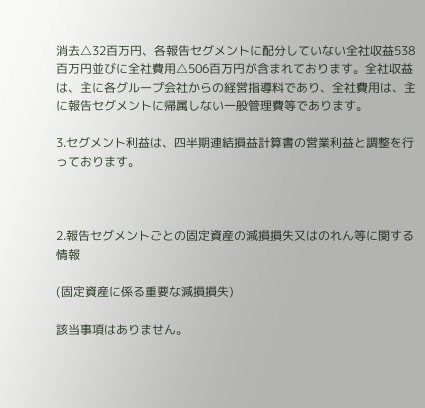消去△32百万円、各報告セグメントに配分していない全社収益538百万円並びに全社費用△506百万円が含まれております。全社収益は、主に各グループ会社からの経営指導料であり、全社費用は、主に報告セグメントに帰属しない一般管理費等であります。

3.セグメント利益は、四半期連結損益計算書の営業利益と調整を行っております。



2.報告セグメントごとの固定資産の減損損失又はのれん等に関する情報

(固定資産に係る重要な減損損失)

該当事項はありません。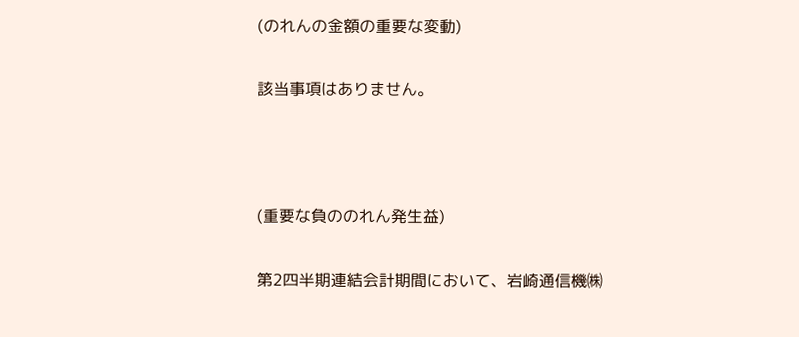(のれんの金額の重要な変動)

該当事項はありません。



(重要な負ののれん発生益)

第2四半期連結会計期間において、岩崎通信機㈱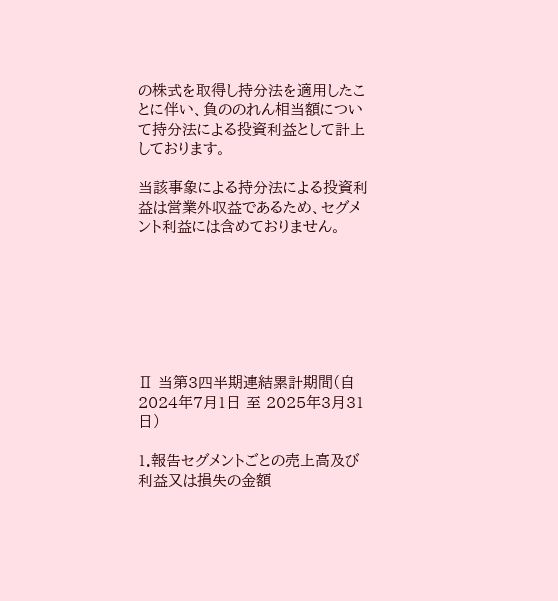の株式を取得し持分法を適用したことに伴い、負ののれん相当額について持分法による投資利益として計上しております。

当該事象による持分法による投資利益は営業外収益であるため、セグメント利益には含めておりません。







Ⅱ 当第3四半期連結累計期間(自 2024年7月1日 至 2025年3月31日)

1.報告セグメントごとの売上高及び利益又は損失の金額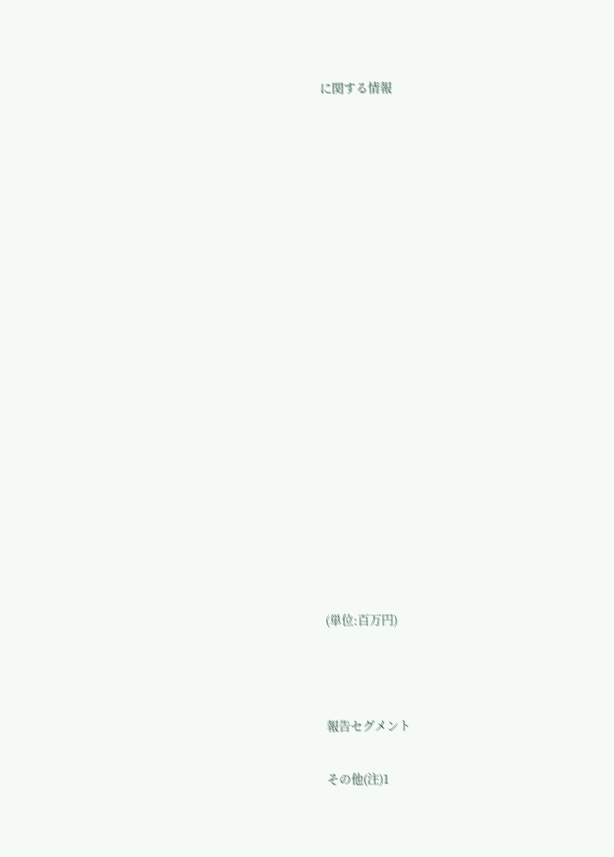に関する情報



















(単位:百万円)



報告セグメント

その他(注)1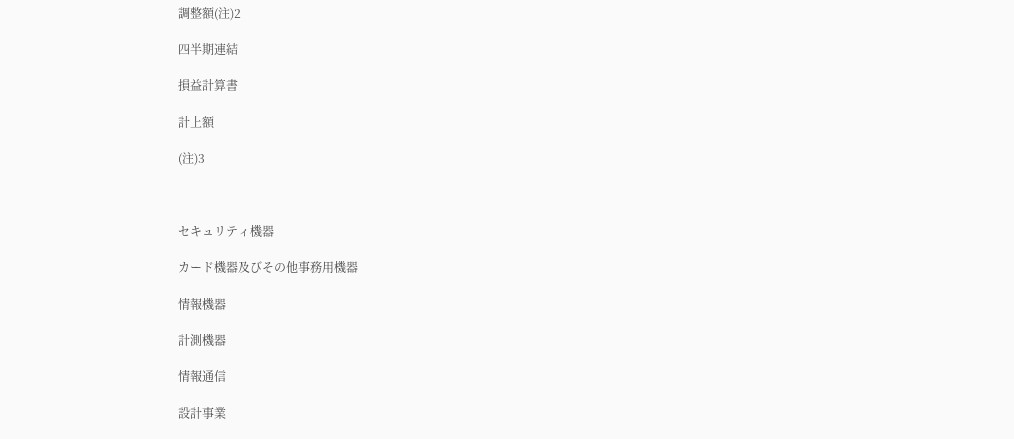調整額(注)2

四半期連結

損益計算書

計上額

(注)3



セキュリティ機器

カード機器及びその他事務用機器

情報機器

計測機器

情報通信

設計事業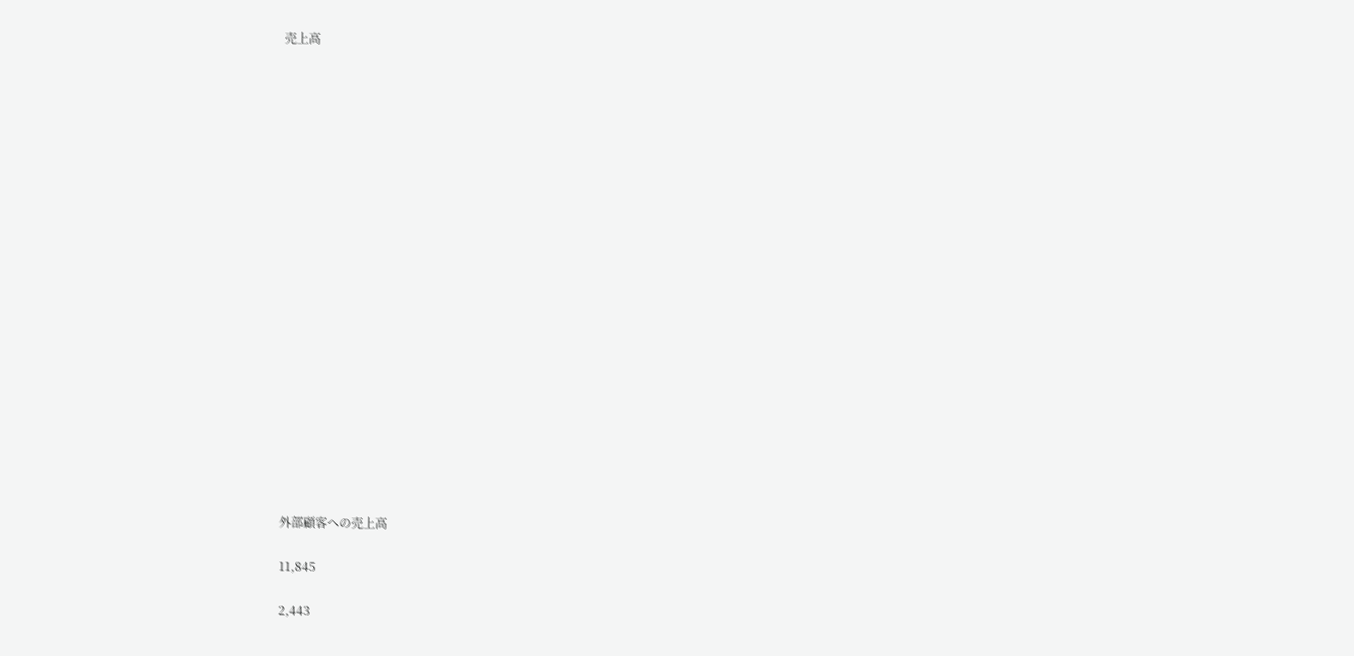売上高





















外部顧客への売上高

11,845

2,443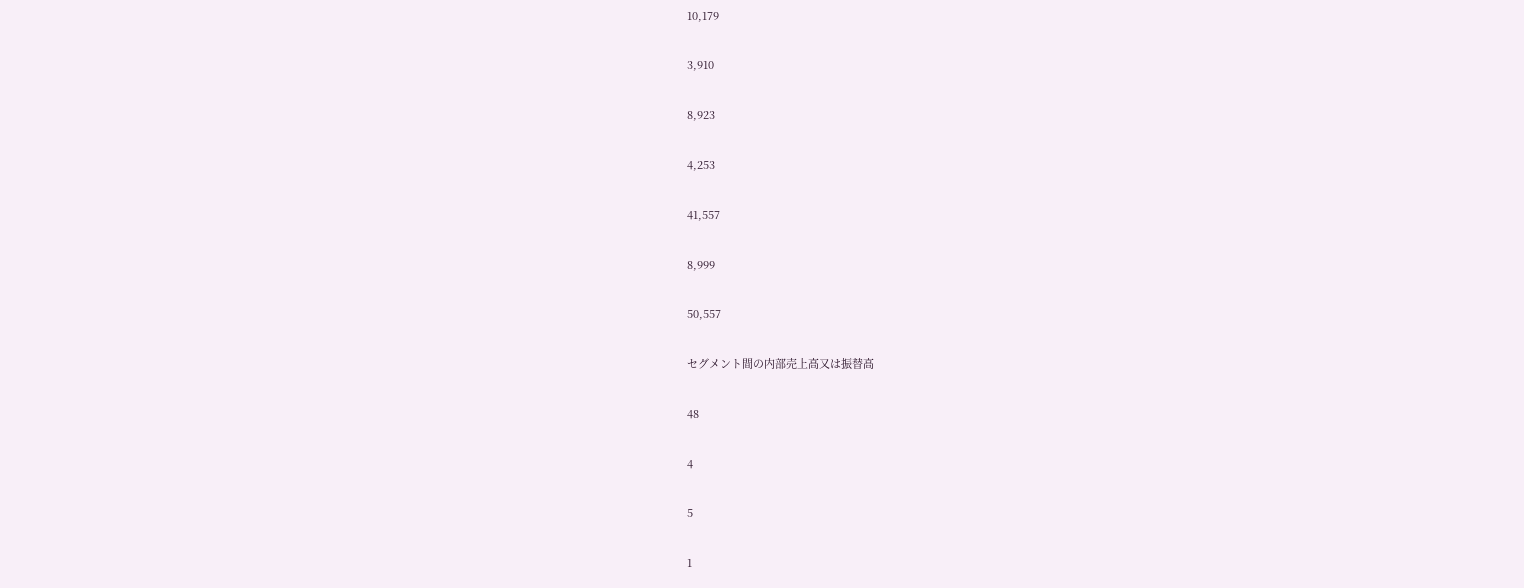10,179

3,910

8,923

4,253

41,557

8,999

50,557

セグメント間の内部売上高又は振替高

48

4

5

1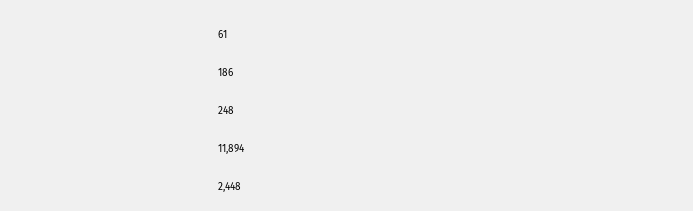61

186

248

11,894

2,448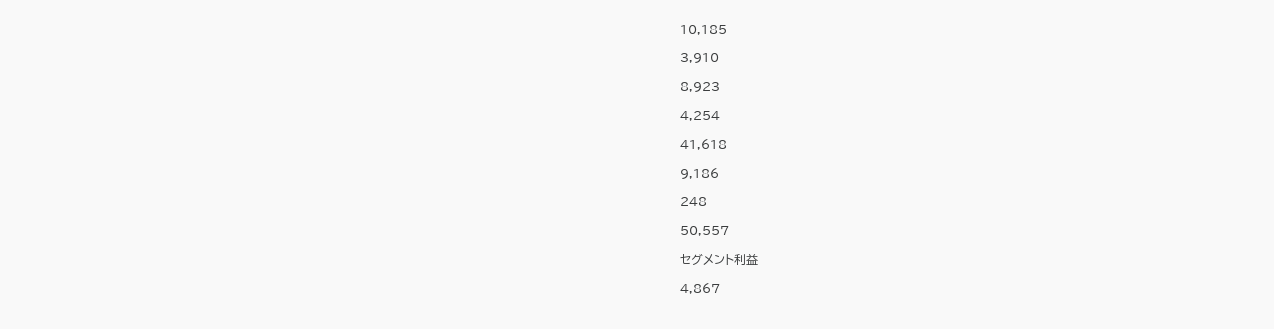10,185

3,910

8,923

4,254

41,618

9,186

248

50,557

セグメント利益

4,867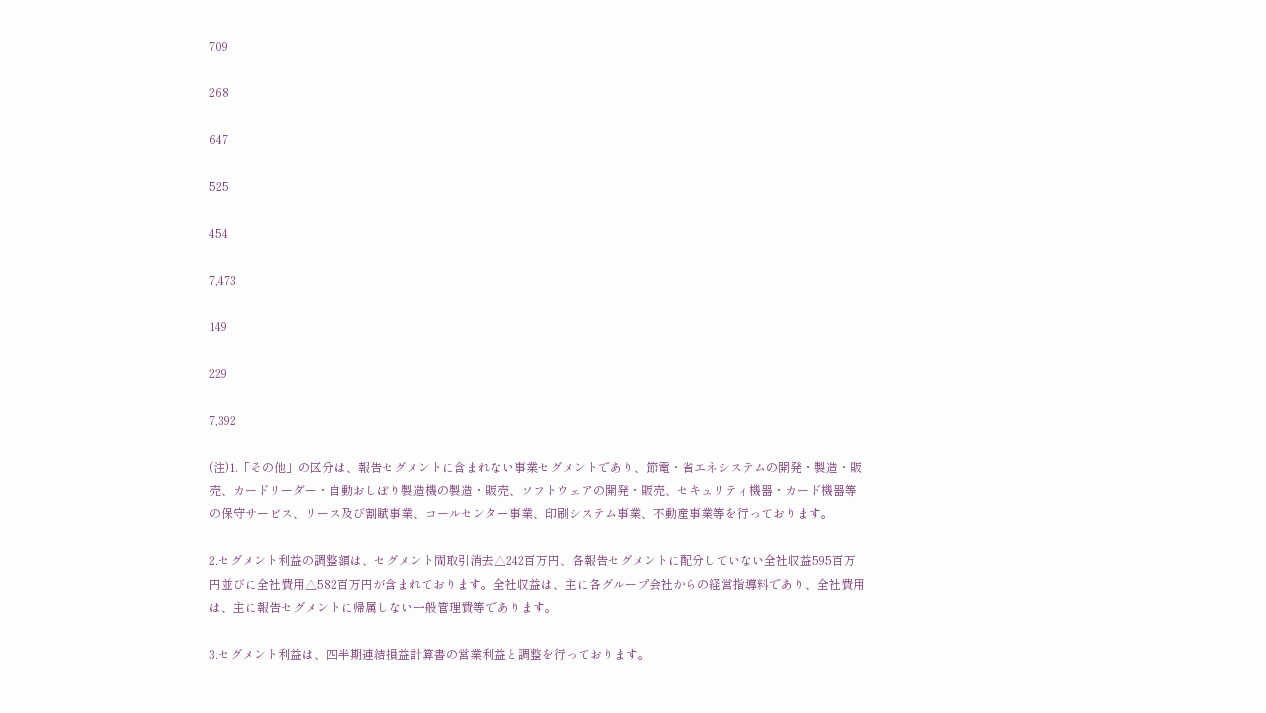709

268

647

525

454

7,473

149

229

7,392

(注)1.「その他」の区分は、報告セグメントに含まれない事業セグメントであり、節電・省エネシステムの開発・製造・販売、カードリーダー・自動おしぼり製造機の製造・販売、ソフトウェアの開発・販売、セキュリティ機器・カード機器等の保守サービス、リース及び割賦事業、コールセンター事業、印刷システム事業、不動産事業等を行っております。

2.セグメント利益の調整額は、セグメント間取引消去△242百万円、各報告セグメントに配分していない全社収益595百万円並びに全社費用△582百万円が含まれております。全社収益は、主に各グループ会社からの経営指導料であり、全社費用は、主に報告セグメントに帰属しない一般管理費等であります。

3.セグメント利益は、四半期連結損益計算書の営業利益と調整を行っております。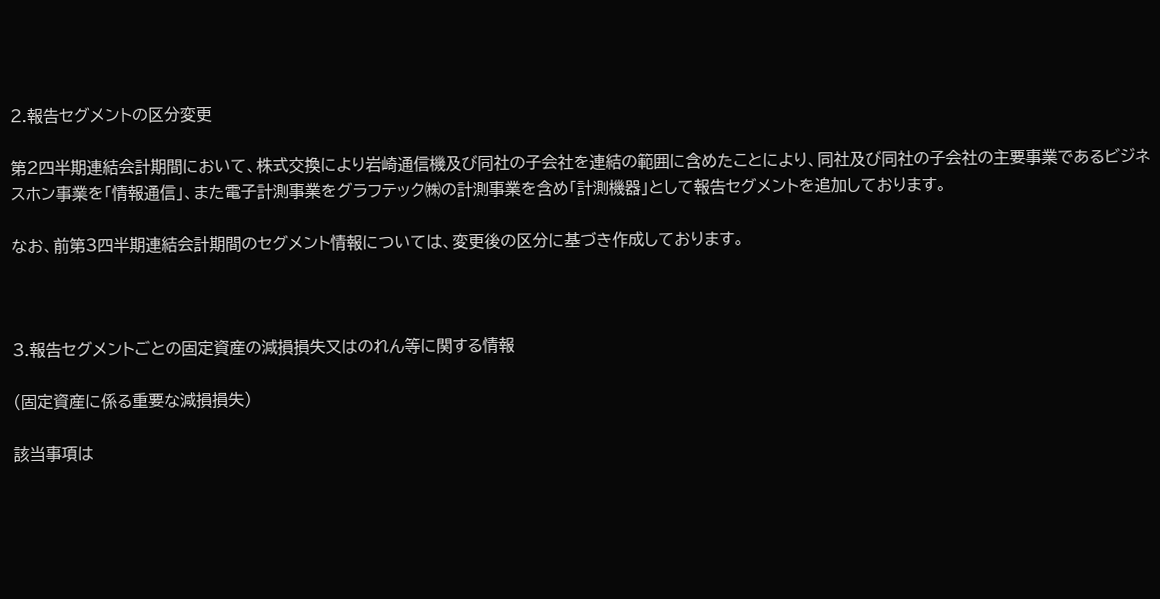2.報告セグメントの区分変更

第2四半期連結会計期間において、株式交換により岩崎通信機及び同社の子会社を連結の範囲に含めたことにより、同社及び同社の子会社の主要事業であるビジネスホン事業を「情報通信」、また電子計測事業をグラフテック㈱の計測事業を含め「計測機器」として報告セグメントを追加しております。

なお、前第3四半期連結会計期間のセグメント情報については、変更後の区分に基づき作成しております。



3.報告セグメントごとの固定資産の減損損失又はのれん等に関する情報

(固定資産に係る重要な減損損失)

該当事項は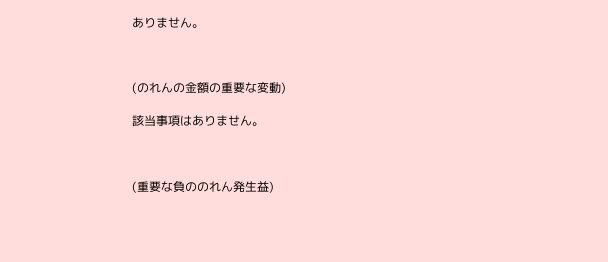ありません。



(のれんの金額の重要な変動)

該当事項はありません。



(重要な負ののれん発生益)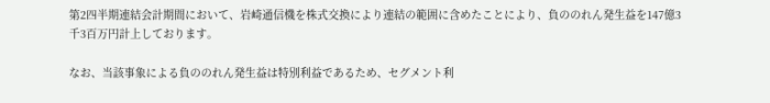第2四半期連結会計期間において、岩崎通信機を株式交換により連結の範囲に含めたことにより、負ののれん発生益を147億3千3百万円計上しております。

なお、当該事象による負ののれん発生益は特別利益であるため、セグメント利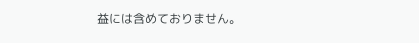益には含めておりません。